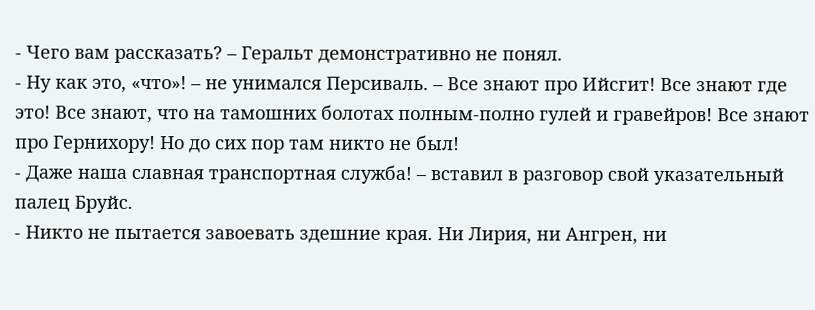- Чего вам рассказать? – Геральт демонстративно не понял.
- Ну как это, «что»! – не унимался Персиваль. – Все знают про Ийсгит! Все знают где это! Все знают, что на тамошних болотах полным-полно гулей и гравейров! Все знают про Гернихору! Но до сих пор там никто не был!
- Даже наша славная транспортная служба! – вставил в разговор свой указательный палец Бруйс.
- Никто не пытается завоевать здешние края. Ни Лирия, ни Ангрен, ни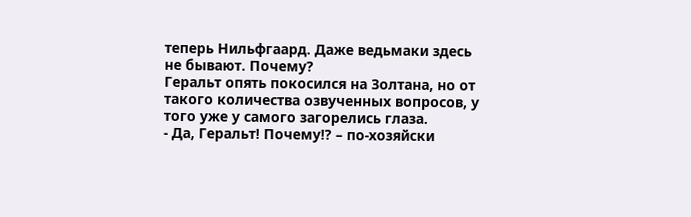теперь Нильфгаард. Даже ведьмаки здесь не бывают. Почему?
Геральт опять покосился на Золтана, но от такого количества озвученных вопросов, у того уже у самого загорелись глаза.
- Да, Геральт! Почему!? – по-хозяйски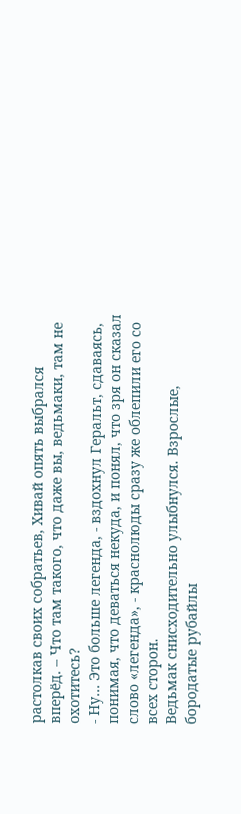растолкав своих собратьев, Хивай опять выбрался вперёд. – Что там такого, что даже вы, ведьмаки, там не охотитесь?
- Ну… Это больше легенда, - вздохнул Геральт, сдаваясь, понимая, что деваться некуда, и понял, что зря он сказал слово «легенда», - краснолюды сразу же облепили его со всех сторон.
Ведьмак снисходительно улыбнулся. Взрослые, бородатые рубайлы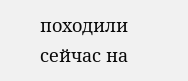походили сейчас на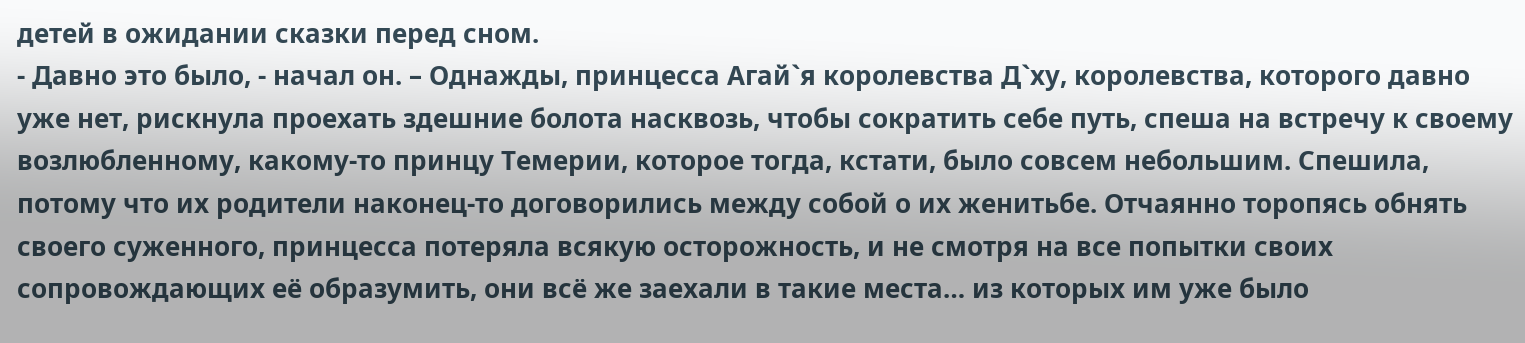детей в ожидании сказки перед сном.
- Давно это было, - начал он. – Однажды, принцесса Агай`я королевства Д`ху, королевства, которого давно уже нет, рискнула проехать здешние болота насквозь, чтобы сократить себе путь, спеша на встречу к своему возлюбленному, какому-то принцу Темерии, которое тогда, кстати, было совсем небольшим. Спешила, потому что их родители наконец-то договорились между собой о их женитьбе. Отчаянно торопясь обнять своего суженного, принцесса потеряла всякую осторожность, и не смотря на все попытки своих сопровождающих её образумить, они всё же заехали в такие места… из которых им уже было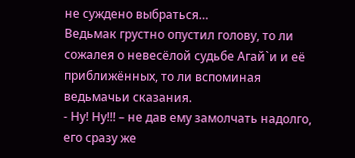не суждено выбраться…
Ведьмак грустно опустил голову, то ли сожалея о невесёлой судьбе Агай`и и её приближённых, то ли вспоминая ведьмачьи сказания.
- Ну! Ну!!! – не дав ему замолчать надолго, его сразу же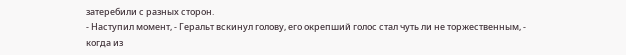затеребили с разных сторон.
- Наступил момент, - Геральт вскинул голову, его окрепший голос стал чуть ли не торжественным, - когда из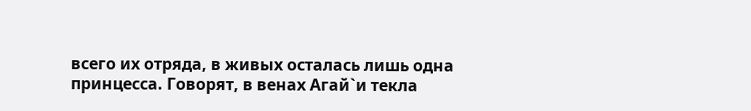всего их отряда, в живых осталась лишь одна принцесса. Говорят, в венах Агай`и текла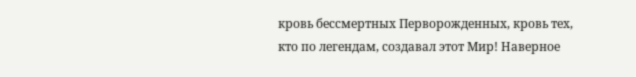кровь бессмертных Перворожденных, кровь тех, кто по легендам, создавал этот Мир! Наверное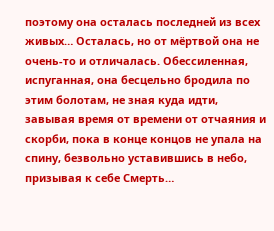поэтому она осталась последней из всех живых… Осталась, но от мёртвой она не очень-то и отличалась. Обессиленная, испуганная, она бесцельно бродила по этим болотам, не зная куда идти, завывая время от времени от отчаяния и скорби, пока в конце концов не упала на спину, безвольно уставившись в небо, призывая к себе Смерть…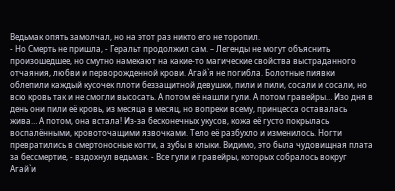Ведьмак опять замолчал, но на этот раз никто его не торопил.
- Но Смерть не пришла, - Геральт продолжил сам. – Легенды не могут объяснить произошедшее, но смутно намекают на какие-то магические свойства выстраданного отчаяния, любви и перворожденной крови. Агай`я не погибла. Болотные пиявки облепили каждый кусочек плоти беззащитной девушки, пили и пили, сосали и сосали, но всю кровь так и не смогли высосать. А потом её нашли гули. А потом гравейры… Изо дня в день они пили её кровь, из месяца в месяц, но вопреки всему, принцесса оставалась жива… А потом, она встала! Из-за бесконечных укусов, кожа её густо покрылась воспалёнными, кровоточащими язвочками. Тело её разбухло и изменилось. Ногти превратились в смертоносные когти, а зубы в клыки. Видимо, это была чудовищная плата за бессмертие, - вздохнул ведьмак. - Все гули и гравейры, которых собралось вокруг Агай`и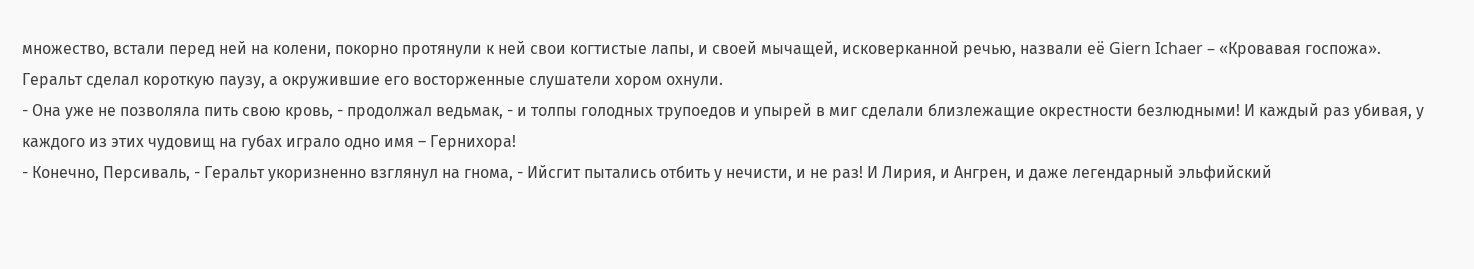множество, встали перед ней на колени, покорно протянули к ней свои когтистые лапы, и своей мычащей, исковерканной речью, назвали её Giern Ichaer – «Кровавая госпожа».
Геральт сделал короткую паузу, а окружившие его восторженные слушатели хором охнули.
- Она уже не позволяла пить свою кровь, - продолжал ведьмак, - и толпы голодных трупоедов и упырей в миг сделали близлежащие окрестности безлюдными! И каждый раз убивая, у каждого из этих чудовищ на губах играло одно имя – Гернихора!
- Конечно, Персиваль, - Геральт укоризненно взглянул на гнома, - Ийсгит пытались отбить у нечисти, и не раз! И Лирия, и Ангрен, и даже легендарный эльфийский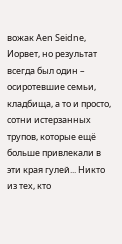вожак Aen Seidne, Иорвет, но результат всегда был один – осиротевшие семьи, кладбища, а то и просто, сотни истерзанных трупов, которые ещё больше привлекали в эти края гулей... Никто из тех, кто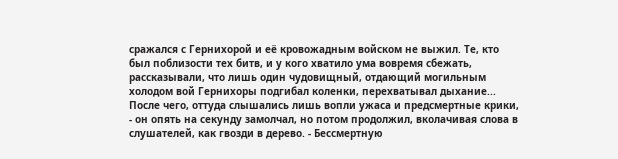сражался с Гернихорой и её кровожадным войском не выжил. Те, кто был поблизости тех битв, и у кого хватило ума вовремя сбежать, рассказывали, что лишь один чудовищный, отдающий могильным холодом вой Гернихоры подгибал коленки, перехватывал дыхание... После чего, оттуда слышались лишь вопли ужаса и предсмертные крики, - он опять на секунду замолчал, но потом продолжил, вколачивая слова в слушателей, как гвозди в дерево. - Бессмертную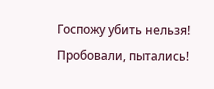Госпожу убить нельзя! Пробовали, пытались!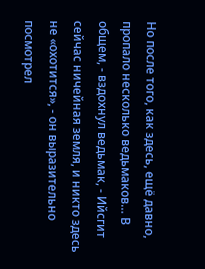Но после того, как здесь, ещё давно, пропало несколько ведьмаков… В общем, - вздохнул ведьмак, - Ийсгит сейчас ничейная земля, и никто здесь не «охотится», - он выразительно посмотрел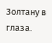Золтану в глаза.